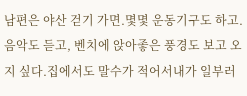남편은 야산 걷기 가면.몇몇 운동기구도 하고.음악도 듣고, 벤치에 앉아좋은 풍경도 보고 오지 싶다.집에서도 말수가 적어서내가 일부러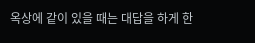옥상에 같이 있을 때는 대답을 하게 한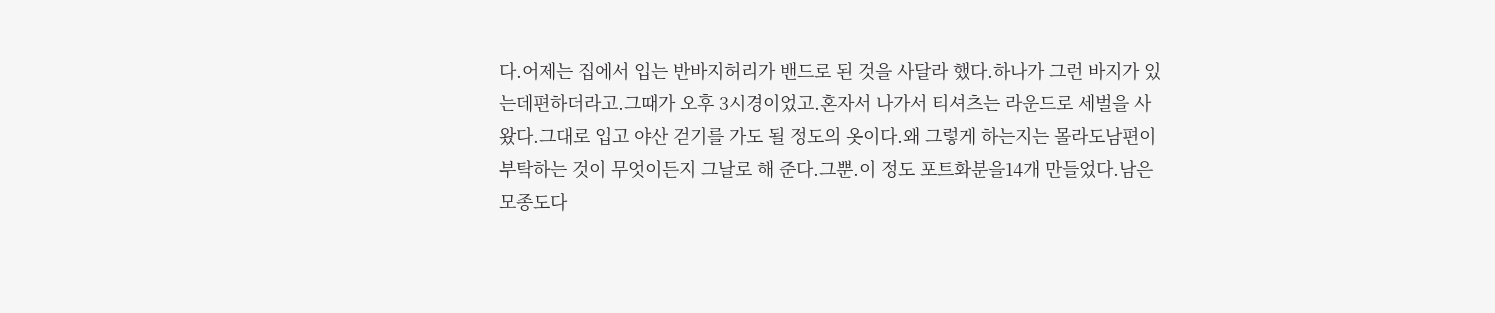다.어제는 집에서 입는 반바지허리가 밴드로 된 것을 사달라 했다.하나가 그런 바지가 있는데편하더라고.그때가 오후 3시경이었고.혼자서 나가서 티셔츠는 라운드로 세벌을 사 왔다.그대로 입고 야산 걷기를 가도 될 정도의 옷이다.왜 그렇게 하는지는 몰라도남편이 부탁하는 것이 무엇이든지 그날로 해 준다.그뿐.이 정도 포트화분을14개 만들었다.남은 모종도다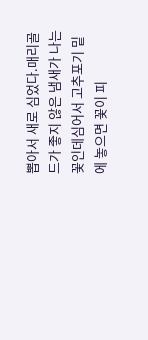뽑아서 새로 심었다.매리골드가 좋지 않은 냄새가 나는 꽃인데심어서 고추포기 밑에 놓으면 꽃이 피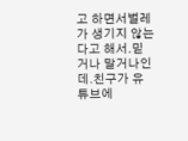고 하면서벌레가 생기지 않는다고 해서.믿거나 말거나인데.친구가 유튜브에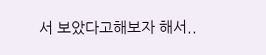서 보았다고해보자 해서..